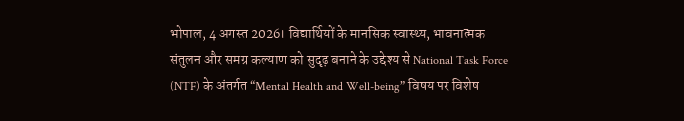भोपाल, 4 अगस्त 2026। विद्यार्थियों के मानसिक स्वास्थ्य, भावनात्मक संतुलन और समग्र कल्याण को सुदृढ़ बनाने के उद्देश्य से National Task Force (NTF) के अंतर्गत “Mental Health and Well-being” विषय पर विशेष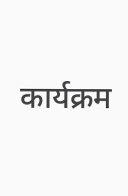कार्यक्रम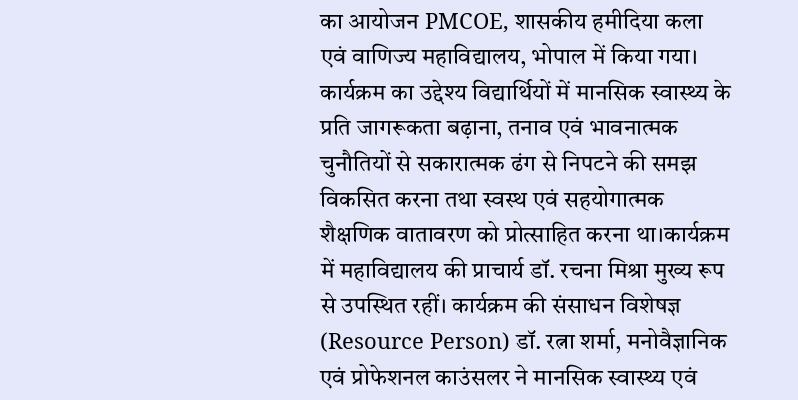का आयोजन PMCOE, शासकीय हमीदिया कला एवं वाणिज्य महाविद्यालय, भोपाल में किया गया। कार्यक्रम का उद्देश्य विद्यार्थियों में मानसिक स्वास्थ्य के प्रति जागरूकता बढ़ाना, तनाव एवं भावनात्मक चुनौतियों से सकारात्मक ढंग से निपटने की समझ विकसित करना तथा स्वस्थ एवं सहयोगात्मक शैक्षणिक वातावरण को प्रोत्साहित करना था।कार्यक्रम में महाविद्यालय की प्राचार्य डॉ. रचना मिश्रा मुख्य रूप से उपस्थित रहीं। कार्यक्रम की संसाधन विशेषज्ञ (Resource Person) डॉ. रत्ना शर्मा, मनोवैज्ञानिक एवं प्रोफेशनल काउंसलर ने मानसिक स्वास्थ्य एवं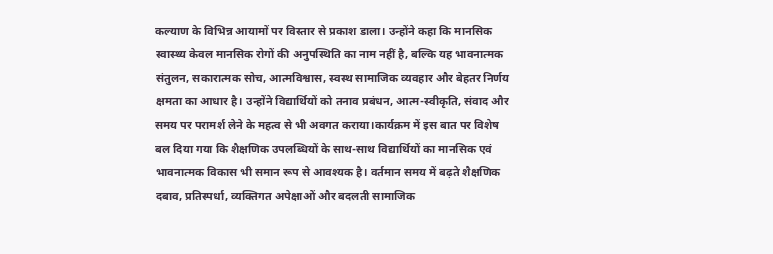कल्याण के विभिन्न आयामों पर विस्तार से प्रकाश डाला। उन्होंने कहा कि मानसिक स्वास्थ्य केवल मानसिक रोगों की अनुपस्थिति का नाम नहीं है, बल्कि यह भावनात्मक संतुलन, सकारात्मक सोच, आत्मविश्वास, स्वस्थ सामाजिक व्यवहार और बेहतर निर्णय क्षमता का आधार है। उन्होंने विद्यार्थियों को तनाव प्रबंधन, आत्म-स्वीकृति, संवाद और समय पर परामर्श लेने के महत्व से भी अवगत कराया।कार्यक्रम में इस बात पर विशेष बल दिया गया कि शैक्षणिक उपलब्धियों के साथ-साथ विद्यार्थियों का मानसिक एवं भावनात्मक विकास भी समान रूप से आवश्यक है। वर्तमान समय में बढ़ते शैक्षणिक दबाव, प्रतिस्पर्धा, व्यक्तिगत अपेक्षाओं और बदलती सामाजिक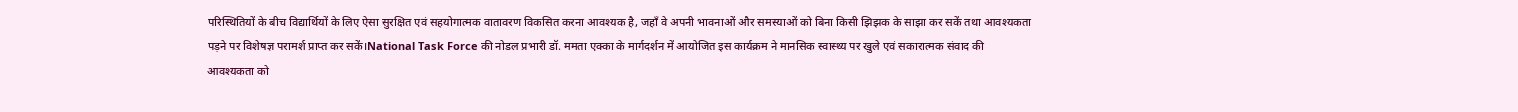परिस्थितियों के बीच विद्यार्थियों के लिए ऐसा सुरक्षित एवं सहयोगात्मक वातावरण विकसित करना आवश्यक है, जहाँ वे अपनी भावनाओं और समस्याओं को बिना किसी झिझक के साझा कर सकें तथा आवश्यकता पड़ने पर विशेषज्ञ परामर्श प्राप्त कर सकें।National Task Force की नोडल प्रभारी डॉ. ममता एक्का के मार्गदर्शन में आयोजित इस कार्यक्रम ने मानसिक स्वास्थ्य पर खुले एवं सकारात्मक संवाद की आवश्यकता को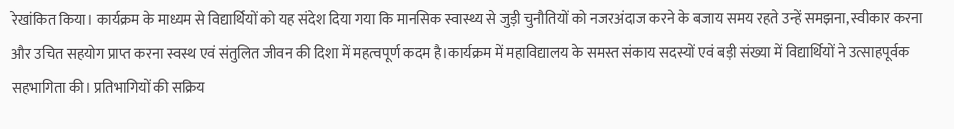रेखांकित किया। कार्यक्रम के माध्यम से विद्यार्थियों को यह संदेश दिया गया कि मानसिक स्वास्थ्य से जुड़ी चुनौतियों को नजरअंदाज करने के बजाय समय रहते उन्हें समझना, स्वीकार करना और उचित सहयोग प्राप्त करना स्वस्थ एवं संतुलित जीवन की दिशा में महत्वपूर्ण कदम है।कार्यक्रम में महाविद्यालय के समस्त संकाय सदस्यों एवं बड़ी संख्या में विद्यार्थियों ने उत्साहपूर्वक सहभागिता की। प्रतिभागियों की सक्रिय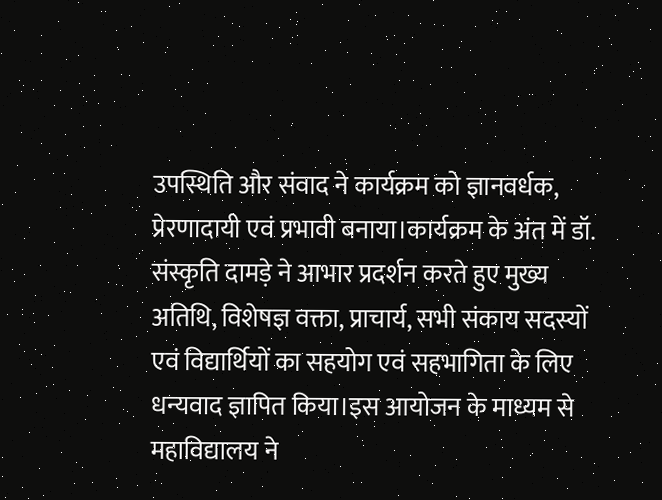उपस्थिति और संवाद ने कार्यक्रम को ज्ञानवर्धक, प्रेरणादायी एवं प्रभावी बनाया।कार्यक्रम के अंत में डॉ. संस्कृति दामड़े ने आभार प्रदर्शन करते हुए मुख्य अतिथि, विशेषज्ञ वक्ता, प्राचार्य, सभी संकाय सदस्यों एवं विद्यार्थियों का सहयोग एवं सहभागिता के लिए धन्यवाद ज्ञापित किया।इस आयोजन के माध्यम से महाविद्यालय ने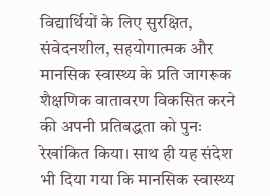विद्यार्थियों के लिए सुरक्षित, संवेदनशील, सहयोगात्मक और मानसिक स्वास्थ्य के प्रति जागरूक शैक्षणिक वातावरण विकसित करने की अपनी प्रतिबद्धता को पुनः रेखांकित किया। साथ ही यह संदेश भी दिया गया कि मानसिक स्वास्थ्य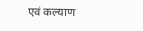एवं कल्याण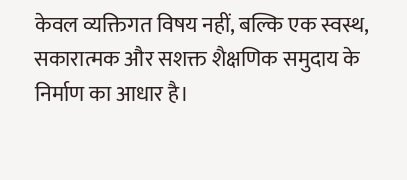केवल व्यक्तिगत विषय नहीं, बल्कि एक स्वस्थ, सकारात्मक और सशक्त शैक्षणिक समुदाय के निर्माण का आधार है।